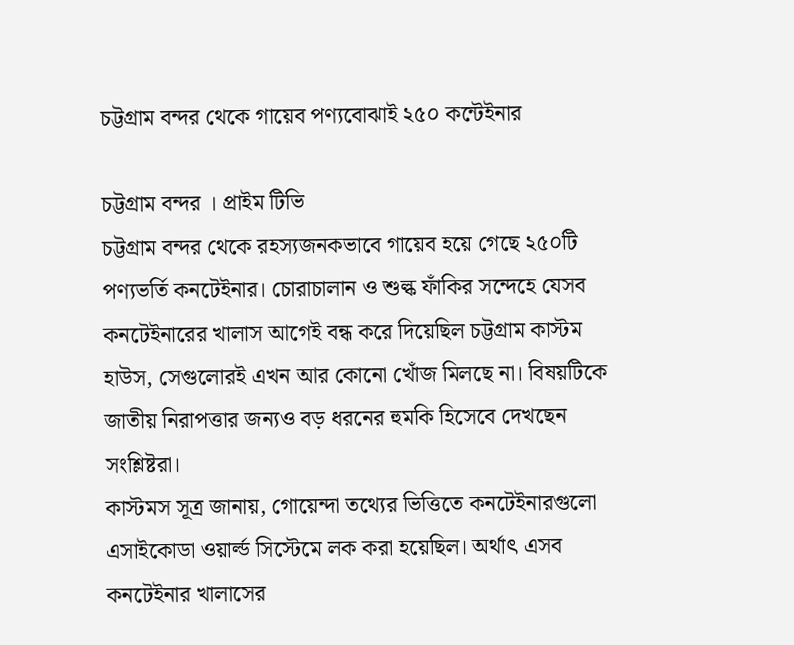চট্টগ্রাম বন্দর থেকে গায়েব পণ্যবোঝাই ২৫০ কন্টেইনার

চট্টগ্রাম বন্দর । প্রাইম টিভি
চট্টগ্রাম বন্দর থেকে রহস্যজনকভাবে গায়েব হয়ে গেছে ২৫০টি পণ্যভর্তি কনটেইনার। চোরাচালান ও শুল্ক ফাঁকির সন্দেহে যেসব কনটেইনারের খালাস আগেই বন্ধ করে দিয়েছিল চট্টগ্রাম কাস্টম হাউস, সেগুলোরই এখন আর কোনো খোঁজ মিলছে না। বিষয়টিকে জাতীয় নিরাপত্তার জন্যও বড় ধরনের হুমকি হিসেবে দেখছেন সংশ্লিষ্টরা।
কাস্টমস সূত্র জানায়, গোয়েন্দা তথ্যের ভিত্তিতে কনটেইনারগুলো এসাইকোডা ওয়ার্ল্ড সিস্টেমে লক করা হয়েছিল। অর্থাৎ এসব কনটেইনার খালাসের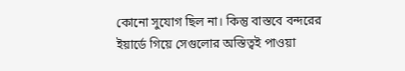কোনো সুযোগ ছিল না। কিন্তু বাস্তবে বন্দরের ইয়ার্ডে গিয়ে সেগুলোর অস্তিত্বই পাওয়া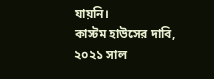যায়নি।
কাস্টম হাউসের দাবি, ২০২১ সাল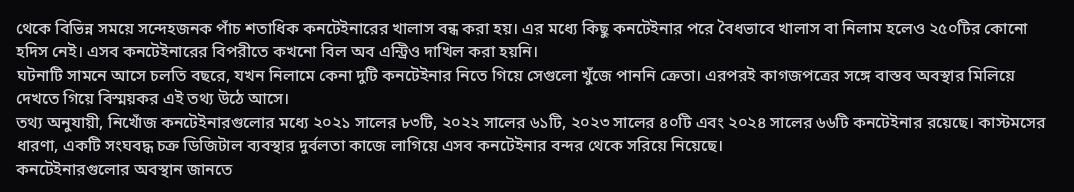থেকে বিভিন্ন সময়ে সন্দেহজনক পাঁচ শতাধিক কনটেইনারের খালাস বন্ধ করা হয়। এর মধ্যে কিছু কনটেইনার পরে বৈধভাবে খালাস বা নিলাম হলেও ২৫০টির কোনো হদিস নেই। এসব কনটেইনারের বিপরীতে কখনো বিল অব এন্ট্রিও দাখিল করা হয়নি।
ঘটনাটি সামনে আসে চলতি বছরে, যখন নিলামে কেনা দুটি কনটেইনার নিতে গিয়ে সেগুলো খুঁজে পাননি ক্রেতা। এরপরই কাগজপত্রের সঙ্গে বাস্তব অবস্থার মিলিয়ে দেখতে গিয়ে বিস্ময়কর এই তথ্য উঠে আসে।
তথ্য অনুযায়ী, নিখোঁজ কনটেইনারগুলোর মধ্যে ২০২১ সালের ৮৩টি, ২০২২ সালের ৬১টি, ২০২৩ সালের ৪০টি এবং ২০২৪ সালের ৬৬টি কনটেইনার রয়েছে। কাস্টমসের ধারণা, একটি সংঘবদ্ধ চক্র ডিজিটাল ব্যবস্থার দুর্বলতা কাজে লাগিয়ে এসব কনটেইনার বন্দর থেকে সরিয়ে নিয়েছে।
কনটেইনারগুলোর অবস্থান জানতে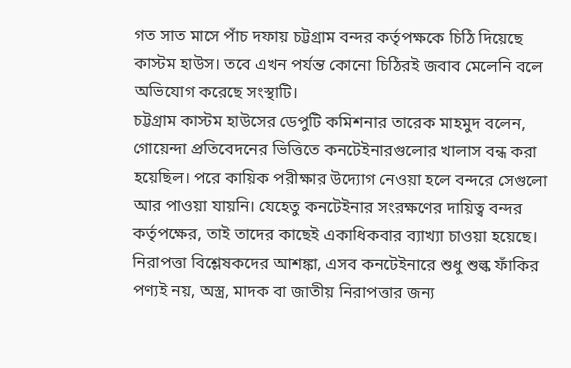গত সাত মাসে পাঁচ দফায় চট্টগ্রাম বন্দর কর্তৃপক্ষকে চিঠি দিয়েছে কাস্টম হাউস। তবে এখন পর্যন্ত কোনো চিঠিরই জবাব মেলেনি বলে অভিযোগ করেছে সংস্থাটি।
চট্টগ্রাম কাস্টম হাউসের ডেপুটি কমিশনার তারেক মাহমুদ বলেন, গোয়েন্দা প্রতিবেদনের ভিত্তিতে কনটেইনারগুলোর খালাস বন্ধ করা হয়েছিল। পরে কায়িক পরীক্ষার উদ্যোগ নেওয়া হলে বন্দরে সেগুলো আর পাওয়া যায়নি। যেহেতু কনটেইনার সংরক্ষণের দায়িত্ব বন্দর কর্তৃপক্ষের, তাই তাদের কাছেই একাধিকবার ব্যাখ্যা চাওয়া হয়েছে।
নিরাপত্তা বিশ্লেষকদের আশঙ্কা, এসব কনটেইনারে শুধু শুল্ক ফাঁকির পণ্যই নয়, অস্ত্র, মাদক বা জাতীয় নিরাপত্তার জন্য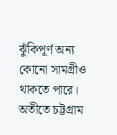ঝুঁকিপূর্ণ অন্য কোনো সামগ্রীও থাকতে পারে। অতীতে চট্টগ্রাম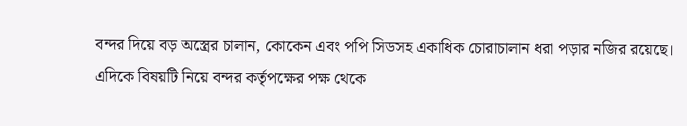বন্দর দিয়ে বড় অস্ত্রের চালান, কোকেন এবং পপি সিডসহ একাধিক চোরাচালান ধরা পড়ার নজির রয়েছে।
এদিকে বিষয়টি নিয়ে বন্দর কর্তৃপক্ষের পক্ষ থেকে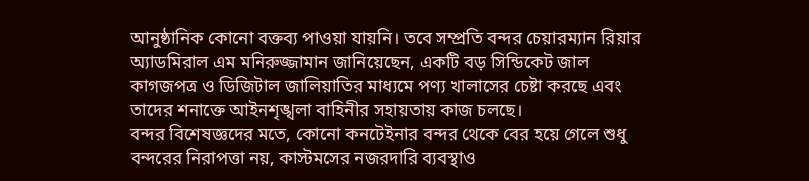আনুষ্ঠানিক কোনো বক্তব্য পাওয়া যায়নি। তবে সম্প্রতি বন্দর চেয়ারম্যান রিয়ার অ্যাডমিরাল এম মনিরুজ্জামান জানিয়েছেন, একটি বড় সিন্ডিকেট জাল কাগজপত্র ও ডিজিটাল জালিয়াতির মাধ্যমে পণ্য খালাসের চেষ্টা করছে এবং তাদের শনাক্তে আইনশৃঙ্খলা বাহিনীর সহায়তায় কাজ চলছে।
বন্দর বিশেষজ্ঞদের মতে, কোনো কনটেইনার বন্দর থেকে বের হয়ে গেলে শুধু বন্দরের নিরাপত্তা নয়, কাস্টমসের নজরদারি ব্যবস্থাও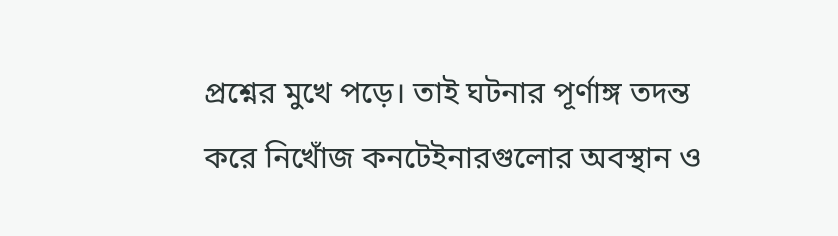প্রশ্নের মুখে পড়ে। তাই ঘটনার পূর্ণাঙ্গ তদন্ত করে নিখোঁজ কনটেইনারগুলোর অবস্থান ও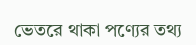ভেতরে থাকা পণ্যের তথ্য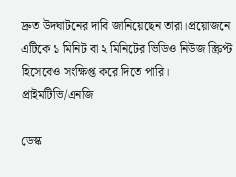দ্রুত উদঘাটনের দাবি জানিয়েছেন তারা।প্রয়োজনে এটিকে ১ মিনিট বা ২ মিনিটের ভিডিও নিউজ স্ক্রিপ্ট হিসেবেও সংক্ষিপ্ত করে দিতে পারি।
প্রাইমটিভি/এনজি

ডেস্ক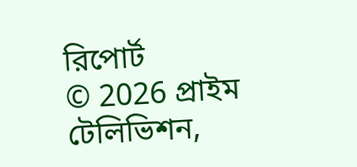রিপোর্ট
© 2026 প্রাইম টেলিভিশন,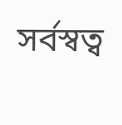সর্বস্বত্ব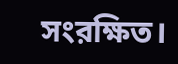সংরক্ষিত।